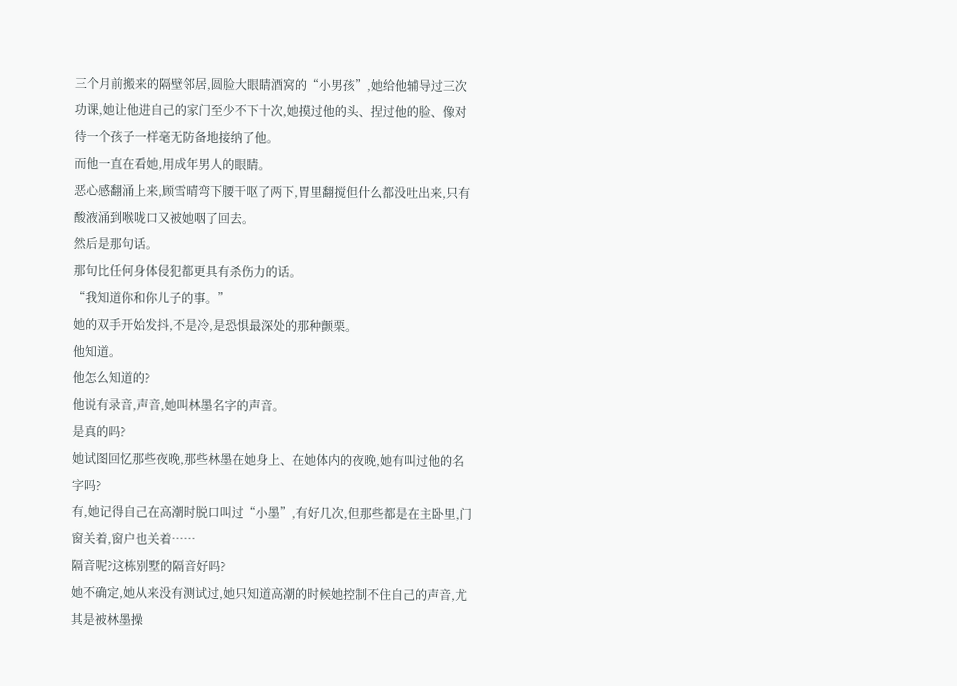三个月前搬来的隔壁邻居,圆脸大眼睛酒窝的“小男孩”,她给他辅导过三次功课,她让他进自己的家门至少不下十次,她摸过他的头、捏过他的脸、像对待一个孩子一样毫无防备地接纳了他。
而他一直在看她,用成年男人的眼睛。
恶心感翻涌上来,顾雪晴弯下腰干呕了两下,胃里翻搅但什么都没吐出来,只有酸液涌到喉咙口又被她咽了回去。
然后是那句话。
那句比任何身体侵犯都更具有杀伤力的话。
“我知道你和你儿子的事。”
她的双手开始发抖,不是冷,是恐惧最深处的那种颤栗。
他知道。
他怎么知道的?
他说有录音,声音,她叫林墨名字的声音。
是真的吗?
她试图回忆那些夜晚,那些林墨在她身上、在她体内的夜晚,她有叫过他的名字吗?
有,她记得自己在高潮时脱口叫过“小墨”,有好几次,但那些都是在主卧里,门窗关着,窗户也关着……
隔音呢?这栋别墅的隔音好吗?
她不确定,她从来没有测试过,她只知道高潮的时候她控制不住自己的声音,尤其是被林墨操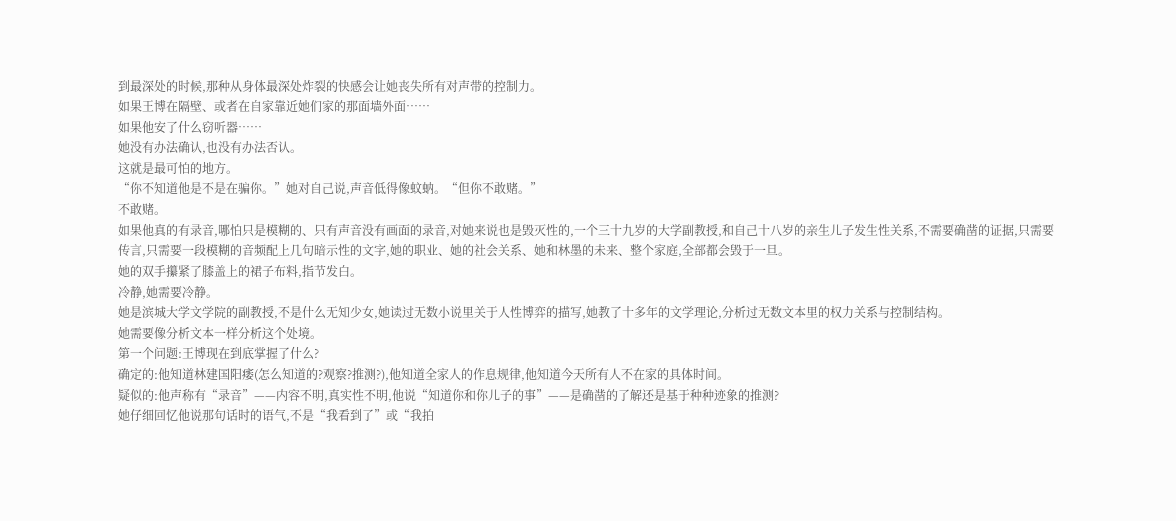到最深处的时候,那种从身体最深处炸裂的快感会让她丧失所有对声带的控制力。
如果王博在隔壁、或者在自家靠近她们家的那面墙外面……
如果他安了什么窃听器……
她没有办法确认,也没有办法否认。
这就是最可怕的地方。
“你不知道他是不是在骗你。”她对自己说,声音低得像蚊蚋。“但你不敢赌。”
不敢赌。
如果他真的有录音,哪怕只是模糊的、只有声音没有画面的录音,对她来说也是毁灭性的,一个三十九岁的大学副教授,和自己十八岁的亲生儿子发生性关系,不需要确凿的证据,只需要传言,只需要一段模糊的音频配上几句暗示性的文字,她的职业、她的社会关系、她和林墨的未来、整个家庭,全部都会毁于一旦。
她的双手攥紧了膝盖上的裙子布料,指节发白。
冷静,她需要冷静。
她是滨城大学文学院的副教授,不是什么无知少女,她读过无数小说里关于人性博弈的描写,她教了十多年的文学理论,分析过无数文本里的权力关系与控制结构。
她需要像分析文本一样分析这个处境。
第一个问题:王博现在到底掌握了什么?
确定的:他知道林建国阳痿(怎么知道的?观察?推测?),他知道全家人的作息规律,他知道今天所有人不在家的具体时间。
疑似的:他声称有“录音”——内容不明,真实性不明,他说“知道你和你儿子的事”——是确凿的了解还是基于种种迹象的推测?
她仔细回忆他说那句话时的语气,不是“我看到了”或“我拍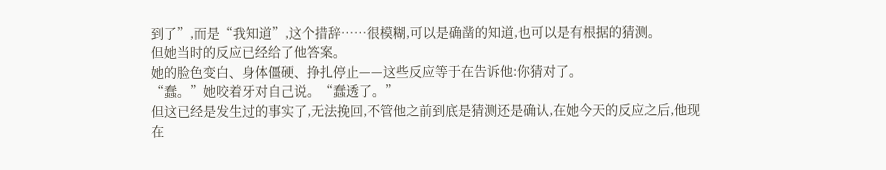到了”,而是“我知道”,这个措辞……很模糊,可以是确凿的知道,也可以是有根据的猜测。
但她当时的反应已经给了他答案。
她的脸色变白、身体僵硬、挣扎停止——这些反应等于在告诉他:你猜对了。
“蠢。”她咬着牙对自己说。“蠢透了。”
但这已经是发生过的事实了,无法挽回,不管他之前到底是猜测还是确认,在她今天的反应之后,他现在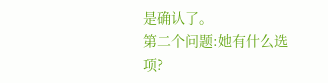是确认了。
第二个问题:她有什么选项?